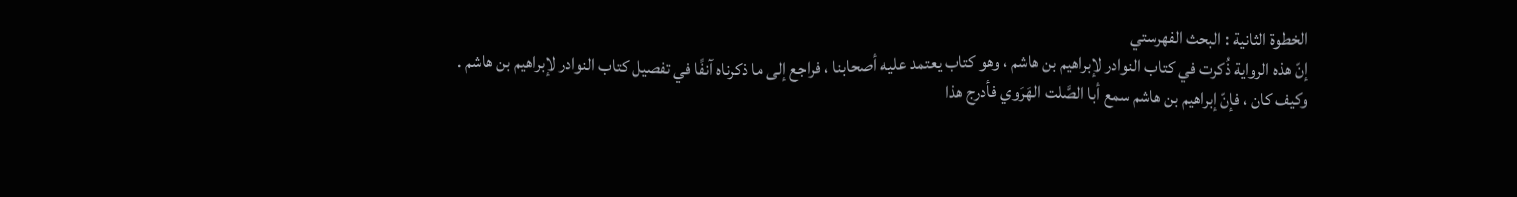الخطوة الثانية : البحث الفهرستي
إنّ هذه الرواية ذُكرت في كتاب النوادر لإبراهيم بن هاشم ، وهو كتاب يعتمد عليه أصحابنا ، فراجع إلى ما ذكرناه آنفًا في تفصيل كتاب النوادر لإبراهيم بن هاشم .
وكيف كان ، فإنّ إبراهيم بن هاشم سمع أبا الصَّلت الهَرَوي فأدرج هذا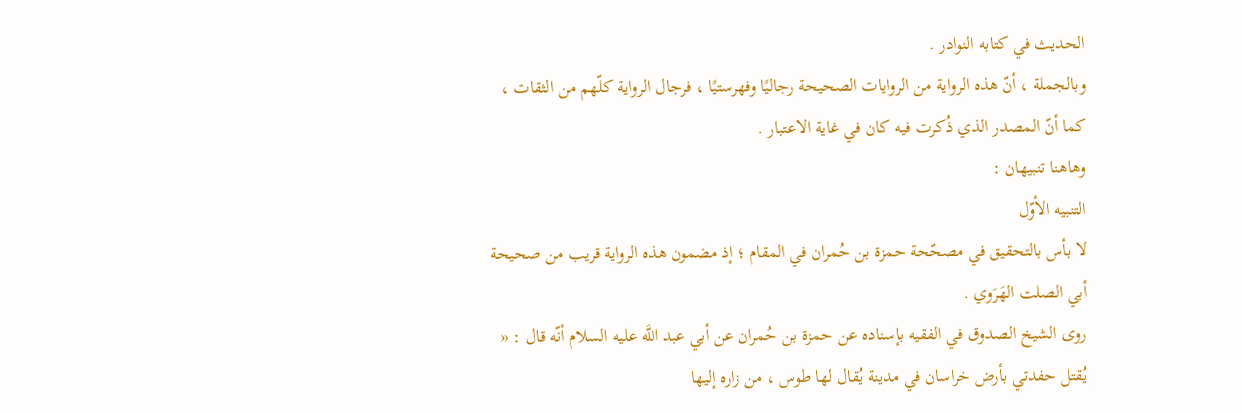الحديث في كتابه النوادر .
وبالجملة ، أنّ هذه الرواية من الروايات الصحيحة رجاليًا وفهرستيًا ، فرجال الرواية كلّهم من الثقات ، كما أنّ المصدر الذي ذُكرت فيه كان في غاية الاعتبار .
وهاهنا تنبيهان :
التنبيه الأوّل
لا بأس بالتحقيق في مصحّحة حمزة بن حُمران في المقام ؛ إذ مضمون هذه الرواية قريب من صحيحة أبي الصلت الهَرَوي .
روى الشيخ الصدوق في الفقيه بإسناده عن حمزة بن حُمران عن أبي عبد اللَّه عليه السلام أنّه قال : « يُقتل حفدتي بأرض خراسان في مدينة يُقال لها طوس ، من زاره إليها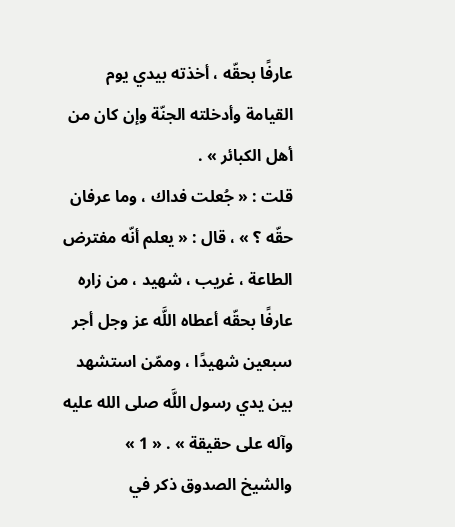عارفًا بحقّه ، أخذته بيدي يوم القيامة وأدخلته الجنّة وإن كان من أهل الكبائر » .
قلت : « جُعلت فداك ، وما عرفان حقّه ؟ » ، قال : « يعلم أنّه مفترض الطاعة ، غريب ، شهيد ، من زاره عارفًا بحقّه أعطاه اللَّه عز وجل أجر سبعين شهيدًا ، وممّن استشهد بين يدي رسول اللَّه صلى الله عليه وآله على حقيقة » . « 1 »
والشيخ الصدوق ذكر في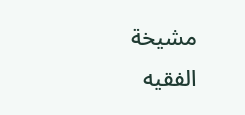مشيخة الفقيه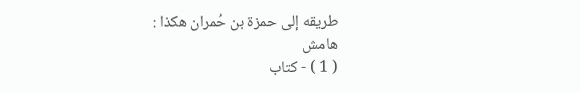طريقه إلى حمزة بن حُمران هكذا :
هامش
( 1 ) - كتاب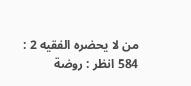من لا يحضره الفقيه 2 : 584 انظر : روضة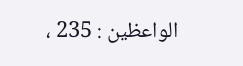الواعظين : 235 ،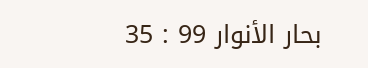بحار الأنوار 99 : 35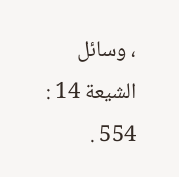، وسائل الشيعة 14 : 554 .